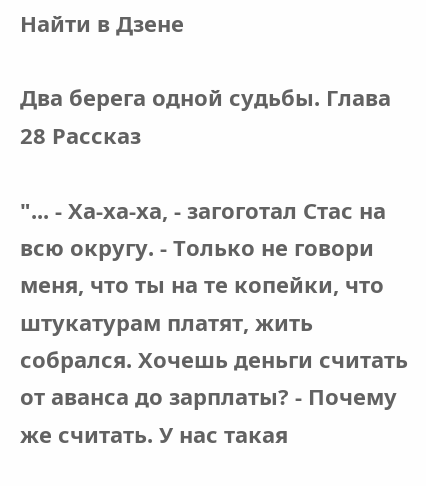Найти в Дзене

Два берега одной судьбы. Глава 28 Рассказ

"... - Ха-ха-ха, - загоготал Стас на всю округу. - Только не говори меня, что ты на те копейки, что штукатурам платят, жить собрался. Хочешь деньги считать от аванса до зарплаты? - Почему же считать. У нас такая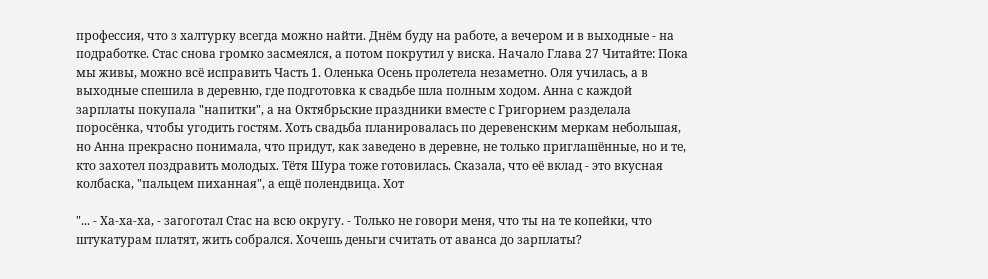профессия, что з халтурку всегда можно найти. Днём буду на работе, а вечером и в выходные - на подработке. Стас снова громко засмеялся, а потом покрутил у виска. Начало Глава 27 Читайте: Пока мы живы, можно всё исправить Часть 1. Оленька Осень пролетела незаметно. Оля училась, а в выходные спешила в деревню, где подготовка к свадьбе шла полным ходом. Анна с каждой зарплаты покупала "напитки", а на Октябрьские праздники вместе с Григорием разделала поросёнка, чтобы угодить гостям. Хоть свадьба планировалась по деревенским меркам небольшая, но Анна прекрасно понимала, что придут, как заведено в деревне, не только приглашённые, но и те, кто захотел поздравить молодых. Тётя Шура тоже готовилась. Сказала, что её вклад - это вкусная колбаска, "пальцем пиханная", а ещё полендвица. Хот

"... - Ха-ха-ха, - загоготал Стас на всю округу. - Только не говори меня, что ты на те копейки, что штукатурам платят, жить собрался. Хочешь деньги считать от аванса до зарплаты?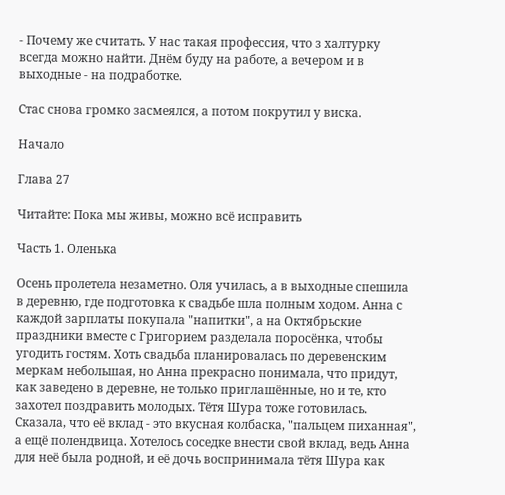- Почему же считать. У нас такая профессия, что з халтурку всегда можно найти. Днём буду на работе, а вечером и в выходные - на подработке.

Стас снова громко засмеялся, а потом покрутил у виска.

Начало

Глава 27

Читайте: Пока мы живы, можно всё исправить

Часть 1. Оленька

Осень пролетела незаметно. Оля училась, а в выходные спешила в деревню, где подготовка к свадьбе шла полным ходом. Анна с каждой зарплаты покупала "напитки", а на Октябрьские праздники вместе с Григорием разделала поросёнка, чтобы угодить гостям. Хоть свадьба планировалась по деревенским меркам небольшая, но Анна прекрасно понимала, что придут, как заведено в деревне, не только приглашённые, но и те, кто захотел поздравить молодых. Тётя Шура тоже готовилась. Сказала, что её вклад - это вкусная колбаска, "пальцем пиханная", а ещё полендвица. Хотелось соседке внести свой вклад, ведь Анна для неё была родной, и её дочь воспринимала тётя Шура как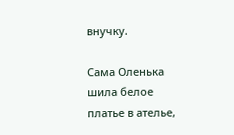внучку.

Сама Оленька шила белое платье в ателье,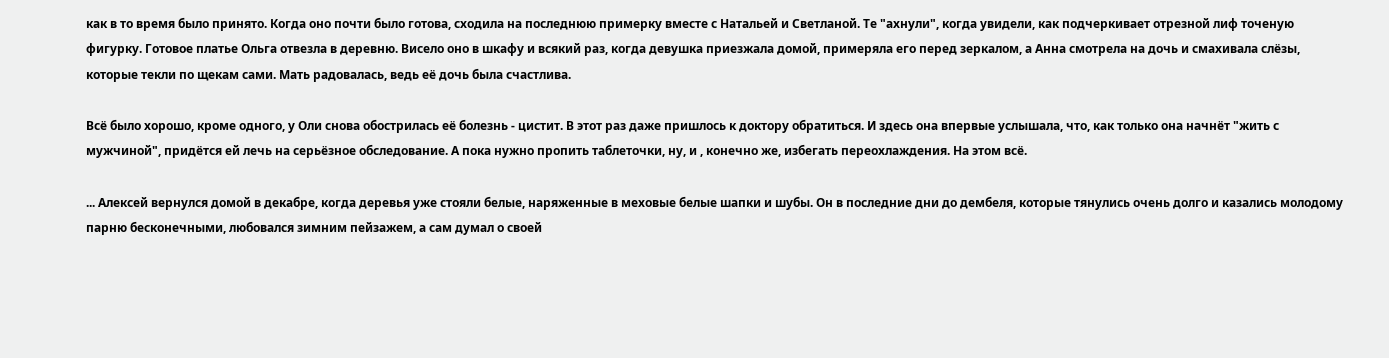как в то время было принято. Когда оно почти было готова, сходила на последнюю примерку вместе с Натальей и Светланой. Те "ахнули", когда увидели, как подчеркивает отрезной лиф точеную фигурку. Готовое платье Ольга отвезла в деревню. Висело оно в шкафу и всякий раз, когда девушка приезжала домой, примеряла его перед зеркалом, а Анна смотрела на дочь и смахивала слёзы, которые текли по щекам сами. Мать радовалась, ведь её дочь была счастлива.

Всё было хорошо, кроме одного, у Оли снова обострилась её болезнь - цистит. В этот раз даже пришлось к доктору обратиться. И здесь она впервые услышала, что, как только она начнёт "жить с мужчиной", придётся ей лечь на серьёзное обследование. А пока нужно пропить таблеточки, ну, и , конечно же, избегать переохлаждения. На этом всё.

... Алексей вернулся домой в декабре, когда деревья уже стояли белые, наряженные в меховые белые шапки и шубы. Он в последние дни до дембеля, которые тянулись очень долго и казались молодому парню бесконечными, любовался зимним пейзажем, а сам думал о своей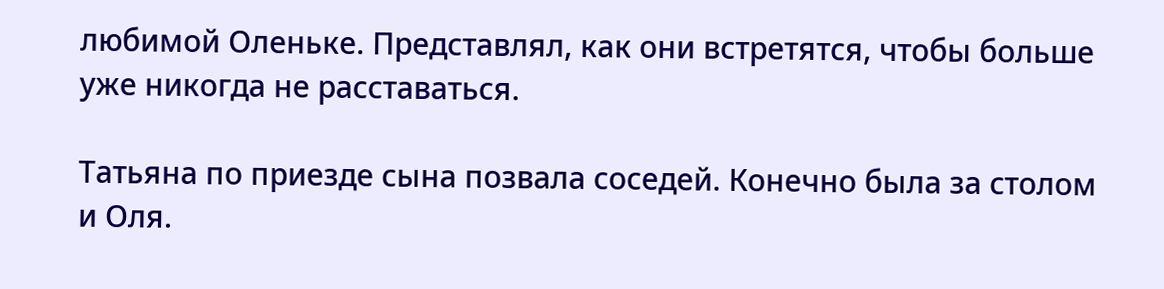любимой Оленьке. Представлял, как они встретятся, чтобы больше уже никогда не расставаться.

Татьяна по приезде сына позвала соседей. Конечно была за столом и Оля.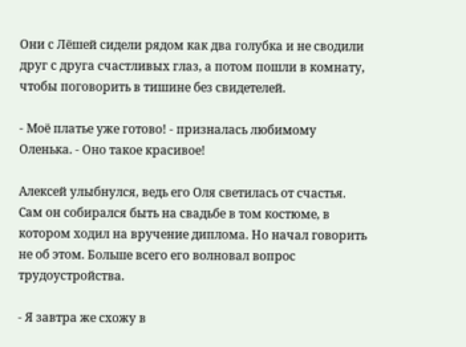Они с Лёшей сидели рядом как два голубка и не сводили друг с друга счастливых глаз, а потом пошли в комнату, чтобы поговорить в тишине без свидетелей.

- Моё платье уже готово! - призналась любимому Оленька. - Оно такое красивое!

Алексей улыбнулся, ведь его Оля светилась от счастья. Сам он собирался быть на свадьбе в том костюме, в котором ходил на вручение диплома. Но начал говорить не об этом. Больше всего его волновал вопрос трудоустройства.

- Я завтра же схожу в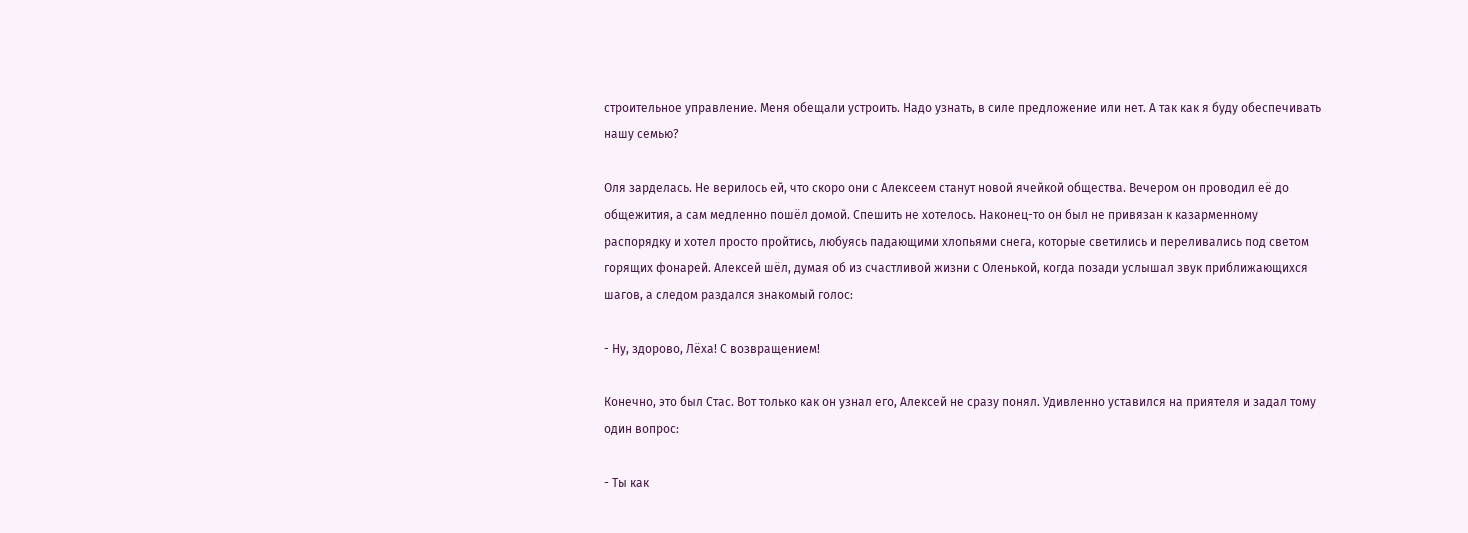строительное управление. Меня обещали устроить. Надо узнать, в силе предложение или нет. А так как я буду обеспечивать нашу семью?

Оля зарделась. Не верилось ей, что скоро они с Алексеем станут новой ячейкой общества. Вечером он проводил её до общежития, а сам медленно пошёл домой. Спешить не хотелось. Наконец-то он был не привязан к казарменному распорядку и хотел просто пройтись, любуясь падающими хлопьями снега, которые светились и переливались под светом горящих фонарей. Алексей шёл, думая об из счастливой жизни с Оленькой, когда позади услышал звук приближающихся шагов, а следом раздался знакомый голос:

- Ну, здорово, Лёха! С возвращением!

Конечно, это был Стас. Вот только как он узнал его, Алексей не сразу понял. Удивленно уставился на приятеля и задал тому один вопрос:

- Ты как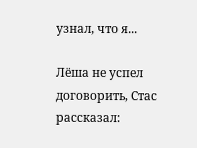узнал, что я...

Лёша не успел договорить, Стас рассказал: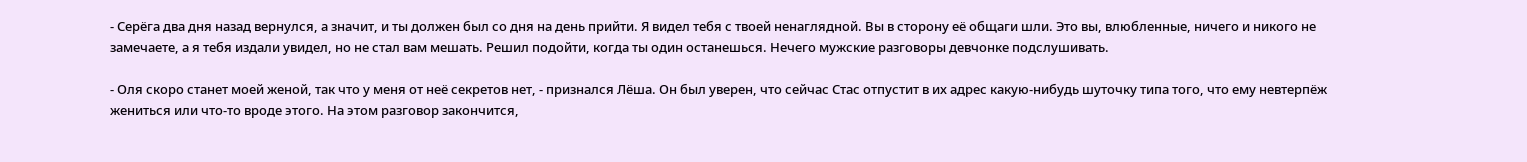- Серёга два дня назад вернулся, а значит, и ты должен был со дня на день прийти. Я видел тебя с твоей ненаглядной. Вы в сторону её общаги шли. Это вы, влюбленные, ничего и никого не замечаете, а я тебя издали увидел, но не стал вам мешать. Решил подойти, когда ты один останешься. Нечего мужские разговоры девчонке подслушивать.

- Оля скоро станет моей женой, так что у меня от неё секретов нет, - признался Лёша. Он был уверен, что сейчас Стас отпустит в их адрес какую-нибудь шуточку типа того, что ему невтерпёж жениться или что-то вроде этого. На этом разговор закончится,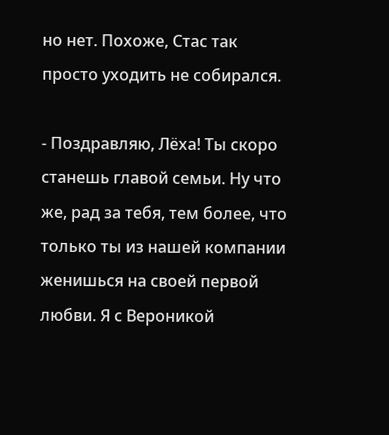но нет. Похоже, Стас так просто уходить не собирался.

- Поздравляю, Лёха! Ты скоро станешь главой семьи. Ну что же, рад за тебя, тем более, что только ты из нашей компании женишься на своей первой любви. Я с Вероникой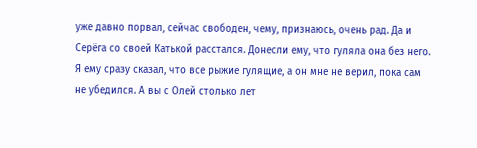уже давно порвал, сейчас свободен, чему, признаюсь, очень рад. Да и Серёга со своей Катькой расстался. Донесли ему, что гуляла она без него. Я ему сразу сказал, что все рыжие гулящие, а он мне не верил, пока сам не убедился. А вы с Олей столько лет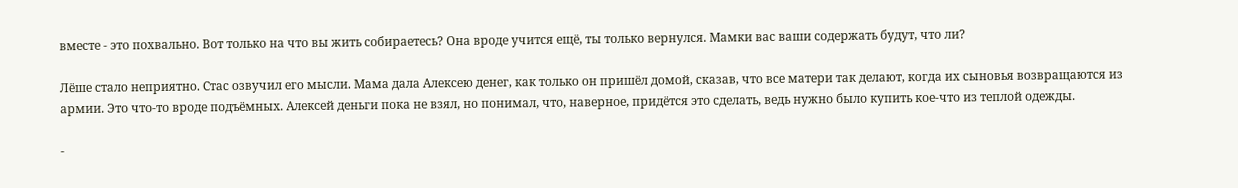вместе - это похвально. Вот только на что вы жить собираетесь? Она вроде учится ещё, ты только вернулся. Мамки вас ваши содержать будут, что ли?

Лёше стало неприятно. Стас озвучил его мысли. Мама дала Алексею денег, как только он пришёл домой, сказав, что все матери так делают, когда их сыновья возвращаются из армии. Это что-то вроде подъёмных. Алексей деньги пока не взял, но понимал, что, наверное, придётся это сделать, ведь нужно было купить кое-что из теплой одежды.

-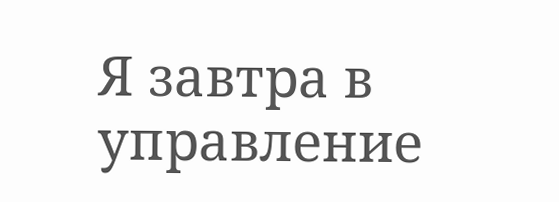Я завтра в управление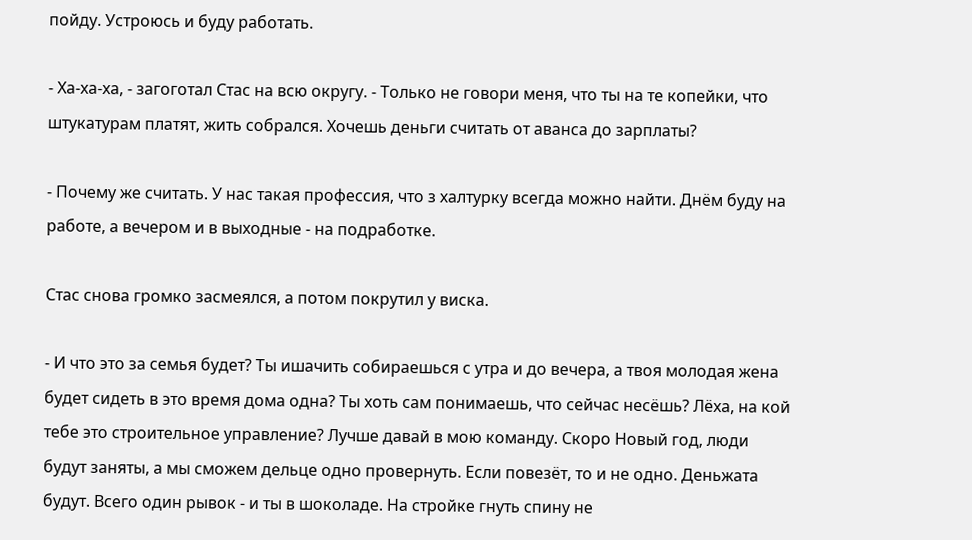пойду. Устроюсь и буду работать.

- Ха-ха-ха, - загоготал Стас на всю округу. - Только не говори меня, что ты на те копейки, что штукатурам платят, жить собрался. Хочешь деньги считать от аванса до зарплаты?

- Почему же считать. У нас такая профессия, что з халтурку всегда можно найти. Днём буду на работе, а вечером и в выходные - на подработке.

Стас снова громко засмеялся, а потом покрутил у виска.

- И что это за семья будет? Ты ишачить собираешься с утра и до вечера, а твоя молодая жена будет сидеть в это время дома одна? Ты хоть сам понимаешь, что сейчас несёшь? Лёха, на кой тебе это строительное управление? Лучше давай в мою команду. Скоро Новый год, люди будут заняты, а мы сможем дельце одно провернуть. Если повезёт, то и не одно. Деньжата будут. Всего один рывок - и ты в шоколаде. На стройке гнуть спину не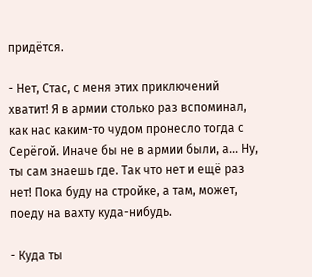придётся.

- Нет, Стас, с меня этих приключений хватит! Я в армии столько раз вспоминал, как нас каким-то чудом пронесло тогда с Серёгой. Иначе бы не в армии были, а... Ну, ты сам знаешь где. Так что нет и ещё раз нет! Пока буду на стройке, а там, может, поеду на вахту куда-нибудь.

- Куда ты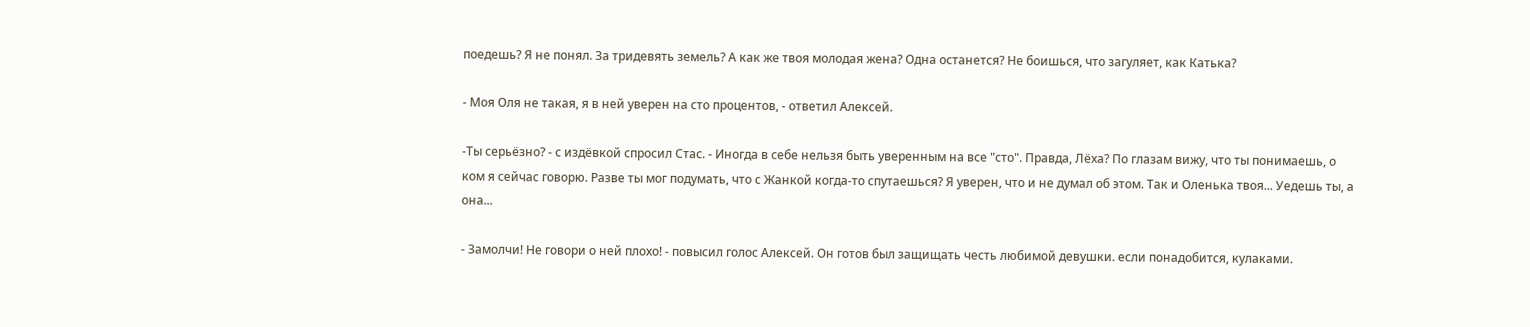поедешь? Я не понял. За тридевять земель? А как же твоя молодая жена? Одна останется? Не боишься, что загуляет, как Катька?

- Моя Оля не такая, я в ней уверен на сто процентов, - ответил Алексей.

-Ты серьёзно? - с издёвкой спросил Стас. - Иногда в себе нельзя быть уверенным на все "сто". Правда, Лёха? По глазам вижу, что ты понимаешь, о ком я сейчас говорю. Разве ты мог подумать, что с Жанкой когда-то спутаешься? Я уверен, что и не думал об этом. Так и Оленька твоя... Уедешь ты, а она...

- Замолчи! Не говори о ней плохо! - повысил голос Алексей. Он готов был защищать честь любимой девушки. если понадобится, кулаками.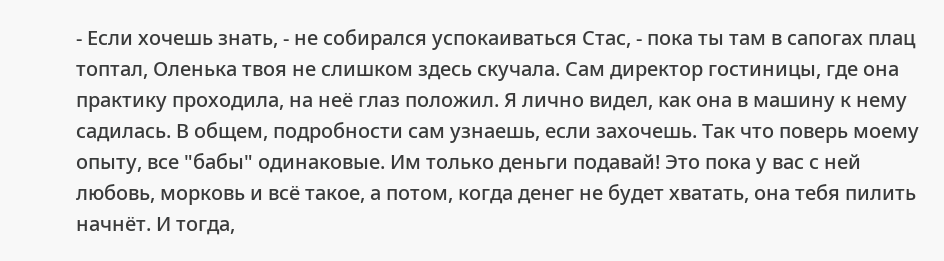- Если хочешь знать, - не собирался успокаиваться Стас, - пока ты там в сапогах плац топтал, Оленька твоя не слишком здесь скучала. Сам директор гостиницы, где она практику проходила, на неё глаз положил. Я лично видел, как она в машину к нему садилась. В общем, подробности сам узнаешь, если захочешь. Так что поверь моему опыту, все "бабы" одинаковые. Им только деньги подавай! Это пока у вас с ней любовь, морковь и всё такое, а потом, когда денег не будет хватать, она тебя пилить начнёт. И тогда,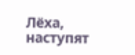Лёха, наступят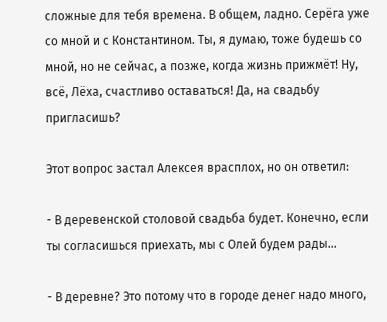сложные для тебя времена. В общем, ладно. Серёга уже со мной и с Константином. Ты, я думаю, тоже будешь со мной, но не сейчас, а позже, когда жизнь прижмёт! Ну, всё, Лёха, счастливо оставаться! Да, на свадьбу пригласишь?

Этот вопрос застал Алексея врасплох, но он ответил:

- В деревенской столовой свадьба будет. Конечно, если ты согласишься приехать, мы с Олей будем рады...

- В деревне? Это потому что в городе денег надо много,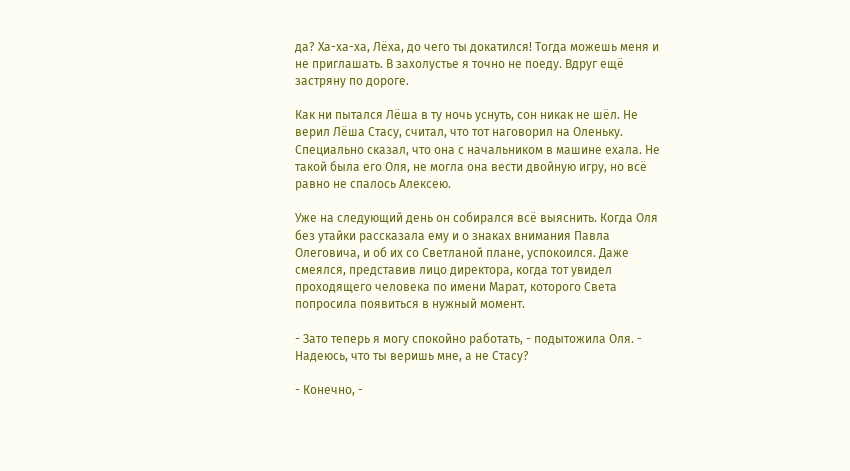да? Ха-ха-ха, Лёха, до чего ты докатился! Тогда можешь меня и не приглашать. В захолустье я точно не поеду. Вдруг ещё застряну по дороге.

Как ни пытался Лёша в ту ночь уснуть, сон никак не шёл. Не верил Лёша Стасу, считал, что тот наговорил на Оленьку. Специально сказал, что она с начальником в машине ехала. Не такой была его Оля, не могла она вести двойную игру, но всё равно не спалось Алексею.

Уже на следующий день он собирался всё выяснить. Когда Оля без утайки рассказала ему и о знаках внимания Павла Олеговича, и об их со Светланой плане, успокоился. Даже смеялся, представив лицо директора, когда тот увидел проходящего человека по имени Марат, которого Света попросила появиться в нужный момент.

- Зато теперь я могу спокойно работать, - подытожила Оля. - Надеюсь, что ты веришь мне, а не Стасу?

- Конечно, -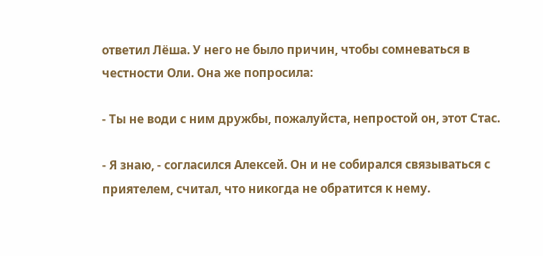ответил Лёша. У него не было причин, чтобы сомневаться в честности Оли. Она же попросила:

- Ты не води с ним дружбы, пожалуйста, непростой он, этот Стас.

- Я знаю, - согласился Алексей. Он и не собирался связываться с приятелем, считал, что никогда не обратится к нему.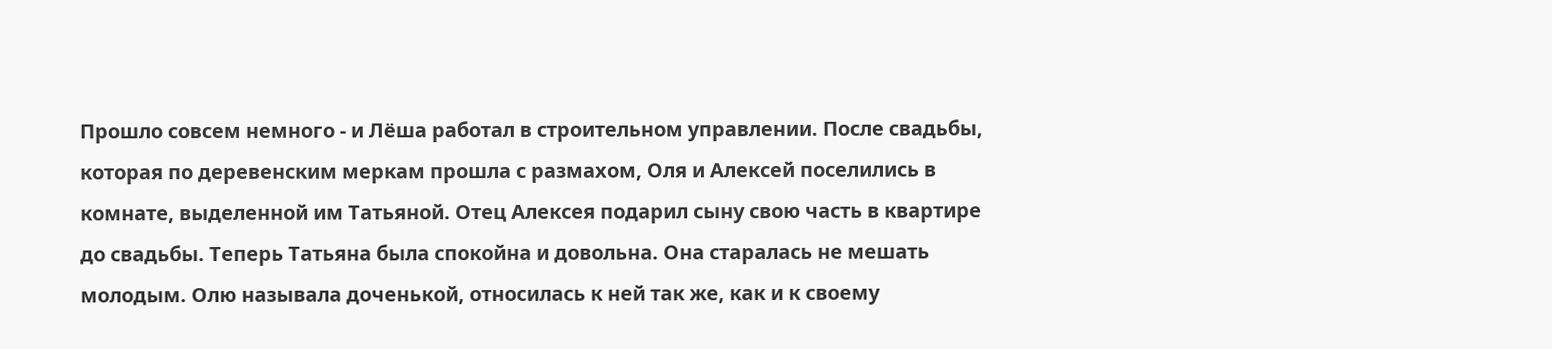Прошло совсем немного - и Лёша работал в строительном управлении. После свадьбы, которая по деревенским меркам прошла с размахом, Оля и Алексей поселились в комнате, выделенной им Татьяной. Отец Алексея подарил сыну свою часть в квартире до свадьбы. Теперь Татьяна была спокойна и довольна. Она старалась не мешать молодым. Олю называла доченькой, относилась к ней так же, как и к своему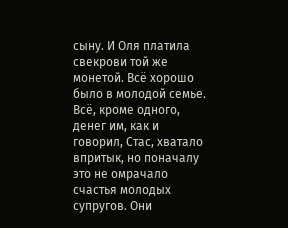сыну. И Оля платила свекрови той же монетой. Всё хорошо было в молодой семье. Всё, кроме одного, денег им, как и говорил, Стас, хватало впритык, но поначалу это не омрачало счастья молодых супругов. Они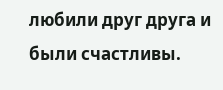любили друг друга и были счастливы.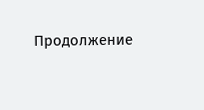Продолжение